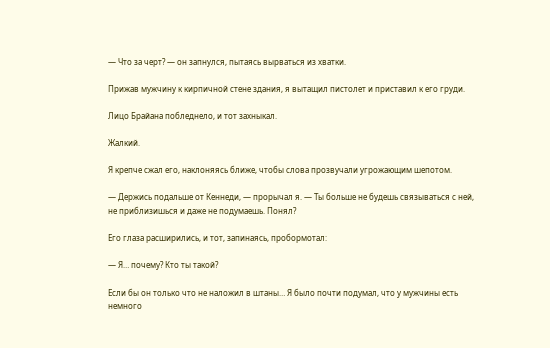— Что за черт? — он запнулся, пытаясь вырваться из хватки.

Прижав мужчину к кирпичной стене здания, я вытащил пистолет и приставил к его груди.

Лицо Брайана побледнело, и тот захныкал.

Жалкий.

Я крепче сжал его, наклоняясь ближе, чтобы слова прозвучали угрожающим шепотом.

— Держись подальше от Кеннеди, — прорычал я. — Ты больше не будешь связываться с ней, не приблизишься и даже не подумаешь. Понял?

Его глаза расширились, и тот, запинаясь, пробормотал:

— Я… почему? Кто ты такой?

Если бы он только что не наложил в штаны… Я было почти подумал, что у мужчины есть немного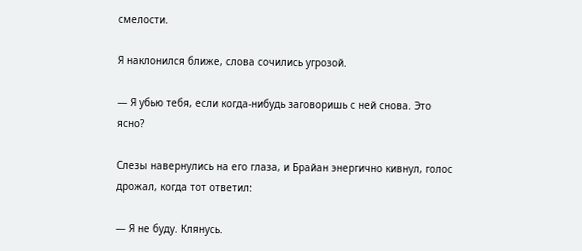смелости.

Я наклонился ближе, слова сочились угрозой.

— Я убью тебя, если когда-нибудь заговоришь с ней снова. Это ясно?

Слезы навернулись на его глаза, и Брайан энергично кивнул, голос дрожал, когда тот ответил:

— Я не буду. Клянусь.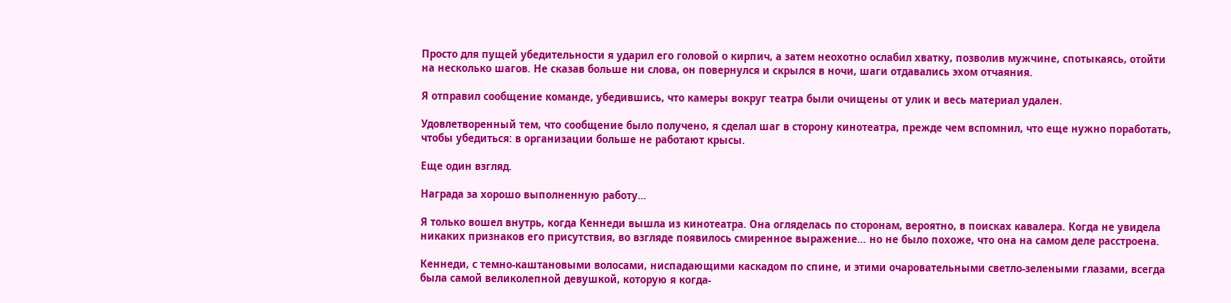Просто для пущей убедительности я ударил его головой о кирпич, а затем неохотно ослабил хватку, позволив мужчине, спотыкаясь, отойти на несколько шагов. Не сказав больше ни слова, он повернулся и скрылся в ночи, шаги отдавались эхом отчаяния.

Я отправил сообщение команде, убедившись, что камеры вокруг театра были очищены от улик и весь материал удален.

Удовлетворенный тем, что сообщение было получено, я сделал шаг в сторону кинотеатра, прежде чем вспомнил, что еще нужно поработать, чтобы убедиться: в организации больше не работают крысы.

Еще один взгляд.

Награда за хорошо выполненную работу…

Я только вошел внутрь, когда Кеннеди вышла из кинотеатра. Она огляделась по сторонам, вероятно, в поисках кавалера. Когда не увидела никаких признаков его присутствия, во взгляде появилось смиренное выражение… но не было похоже, что она на самом деле расстроена.

Кеннеди, с темно-каштановыми волосами, ниспадающими каскадом по спине, и этими очаровательными светло-зелеными глазами, всегда была самой великолепной девушкой, которую я когда-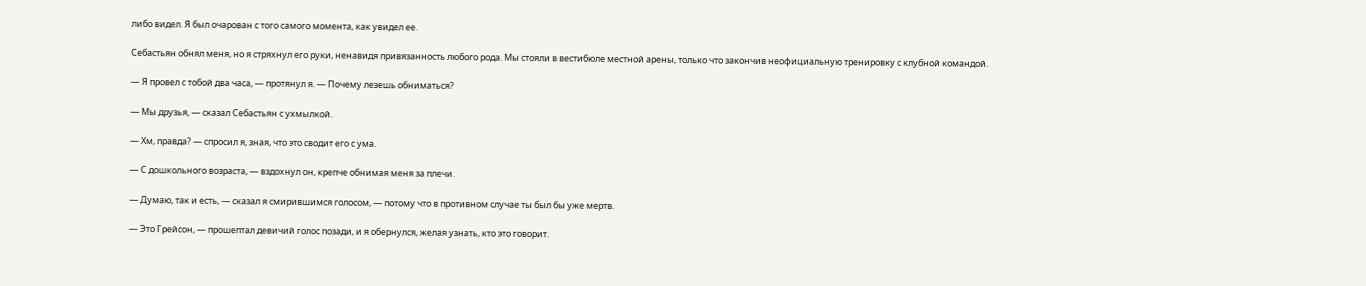либо видел. Я был очарован с того самого момента, как увидел ее.

Себастьян обнял меня, но я стряхнул его руки, ненавидя привязанность любого рода. Мы стояли в вестибюле местной арены, только что закончив неофициальную тренировку с клубной командой.

— Я провел с тобой два часа, — протянул я. — Почему лезешь обниматься?

— Мы друзья, — сказал Себастьян с ухмылкой.

— Хм, правда? — спросил я, зная, что это сводит его с ума.

— С дошкольного возраста, — вздохнул он, крепче обнимая меня за плечи.

— Думаю, так и есть, — сказал я смирившимся голосом, — потому что в противном случае ты был бы уже мертв.

— Это Грейсон, — прошептал девичий голос позади, и я обернулся, желая узнать, кто это говорит.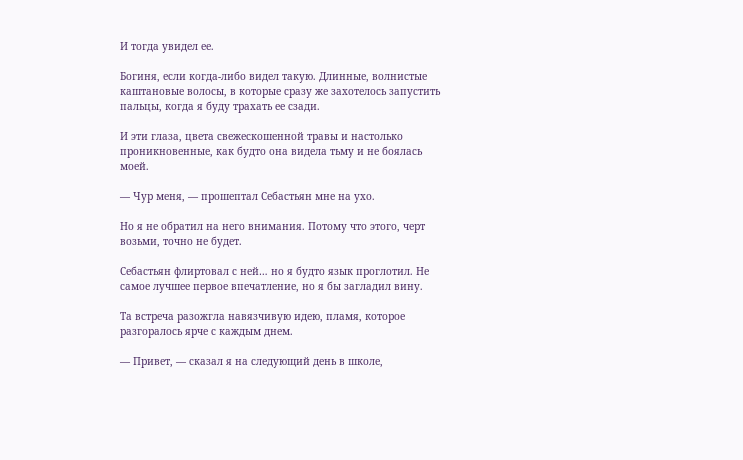И тогда увидел ее.

Богиня, если когда-либо видел такую. Длинные, волнистые каштановые волосы, в которые сразу же захотелось запустить пальцы, когда я буду трахать ее сзади.

И эти глаза, цвета свежескошенной травы и настолько проникновенные, как будто она видела тьму и не боялась моей.

— Чур меня, — прошептал Себастьян мне на ухо.

Но я не обратил на него внимания. Потому что этого, черт возьми, точно не будет.

Себастьян флиртовал с ней… но я будто язык проглотил. Не самое лучшее первое впечатление, но я бы загладил вину.

Та встреча разожгла навязчивую идею, пламя, которое разгоралось ярче с каждым днем.

— Привет, — сказал я на следующий день в школе,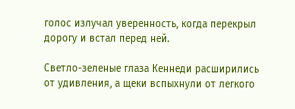голос излучал уверенность, когда перекрыл дорогу и встал перед ней.

Светло-зеленые глаза Кеннеди расширились от удивления, а щеки вспыхнули от легкого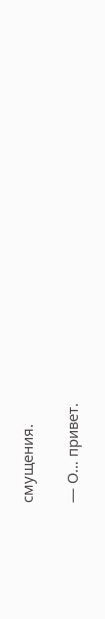смущения.

— О… привет.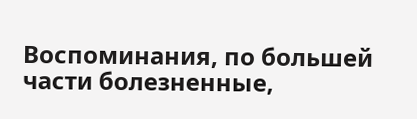Воспоминания, по большей части болезненные,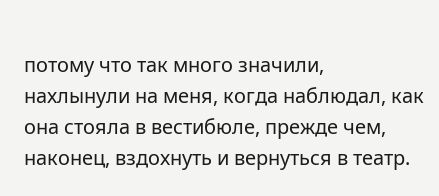потому что так много значили, нахлынули на меня, когда наблюдал, как она стояла в вестибюле, прежде чем, наконец, вздохнуть и вернуться в театр.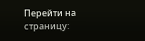Перейти на страницу: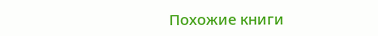Похожие книги